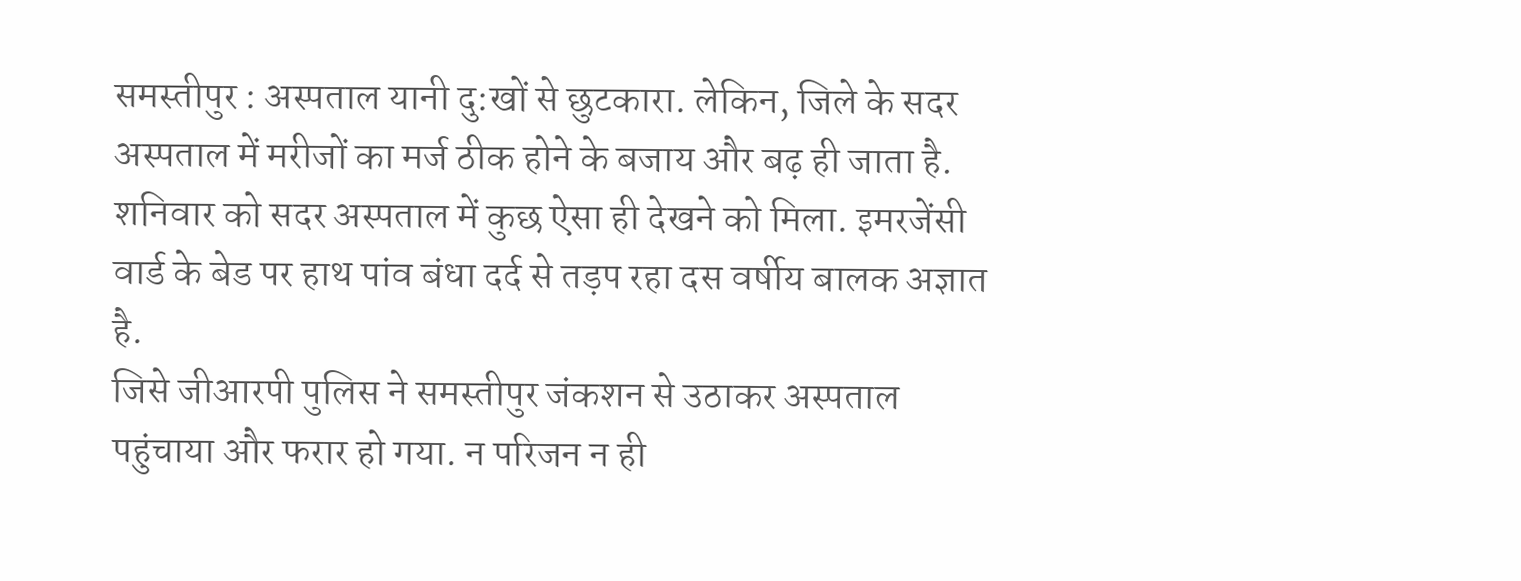समस्तीपुर : अस्पताल यानी दु:खों से छुटकारा. लेकिन, जिले के सदर अस्पताल में मरीजों का मर्ज ठीक होने के बजाय और बढ़ ही जाता है. शनिवार को सदर अस्पताल में कुछ ऐसा ही देखने को मिला. इमरजेंसी वार्ड के बेड पर हाथ पांव बंधा दर्द से तड़प रहा दस वर्षीय बालक अज्ञात है.
जिसे जीआरपी पुलिस ने समस्तीपुर जंकशन से उठाकर अस्पताल पहुंचाया और फरार हो गया. न परिजन न ही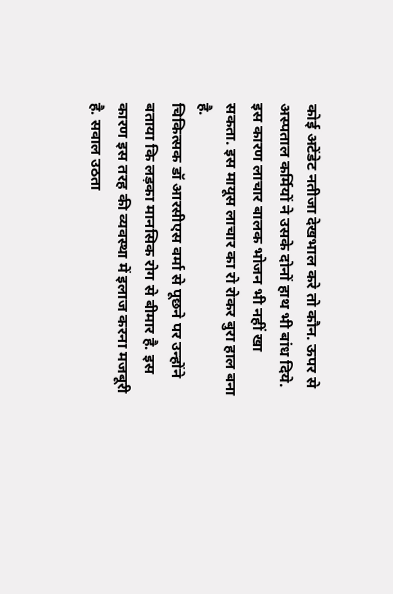कोई अटेंडेट नतीजा देखभाल करे तो कौन. ऊपर से अस्पताल कर्मियों ने उसके दोनों हाथ भी बांध दिये. इस कारण लाचार बालक भोजन भी नहीं खा सकता. इस मायूस लाचार का रो रोकर बुरा हाल बना है.
चिकित्सक डॉ आरसीएस वर्मा से पूछने पर उन्होंने बताया कि लड़का मानसिक रोग से बीमार है. इस कारण इस तरह की व्यवस्था में इलाज करना मजबूरी है. सवाल उठता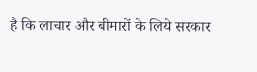है कि लाचार और बीमारों के लिये सरकार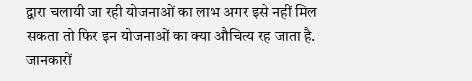द्वारा चलायी जा रही योजनाओं का लाभ अगर इसे नहीं मिल सकता तो फिर इन योजनाओं का क्या औचित्य रह जाता है. जानकारों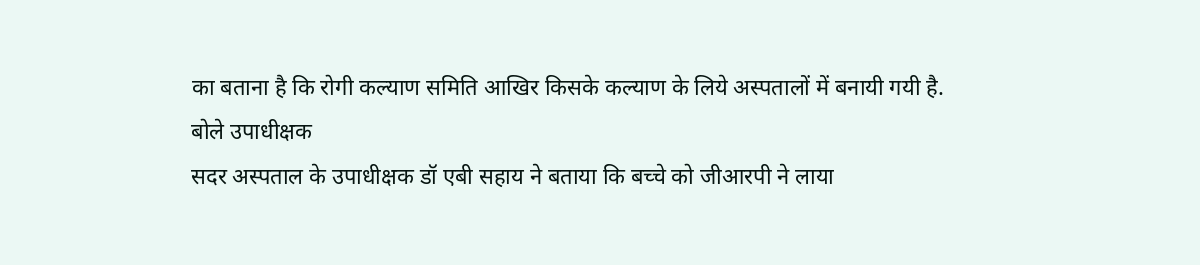का बताना है कि रोगी कल्याण समिति आखिर किसके कल्याण के लिये अस्पतालों में बनायी गयी है.
बोले उपाधीक्षक
सदर अस्पताल के उपाधीक्षक डॉ एबी सहाय ने बताया कि बच्चे को जीआरपी ने लाया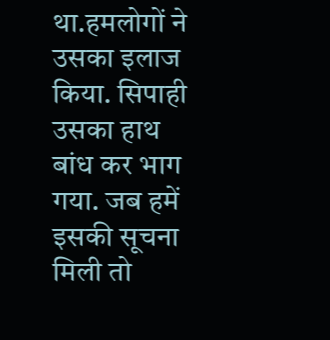था.हमलोगों ने उसका इलाज किया. सिपाही उसका हाथ बांध कर भाग गया. जब हमें इसकी सूचना मिली तो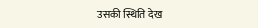उसकी स्थिति देख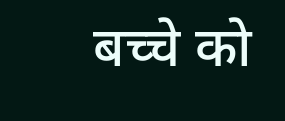बच्चे को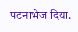पटनाभेज दिया.